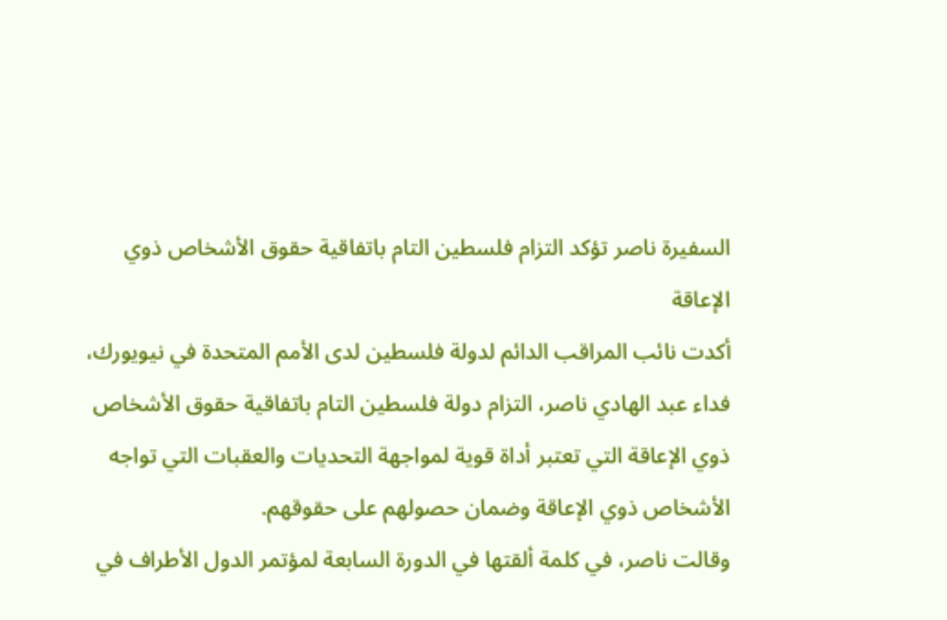السفيرة ناصر تؤكد التزام فلسطين التام باتفاقية حقوق الأشخاص ذوي الإعاقة
أكدت نائب المراقب الدائم لدولة فلسطين لدى الأمم المتحدة في نيويورك، فداء عبد الهادي ناصر، التزام دولة فلسطين التام باتفاقية حقوق الأشخاص ذوي الإعاقة التي تعتبر أداة قوية لمواجهة التحديات والعقبات التي تواجه الأشخاص ذوي الإعاقة وضمان حصولهم على حقوقهم.
وقالت ناصر، في كلمة ألقتها في الدورة السابعة لمؤتمر الدول الأطراف في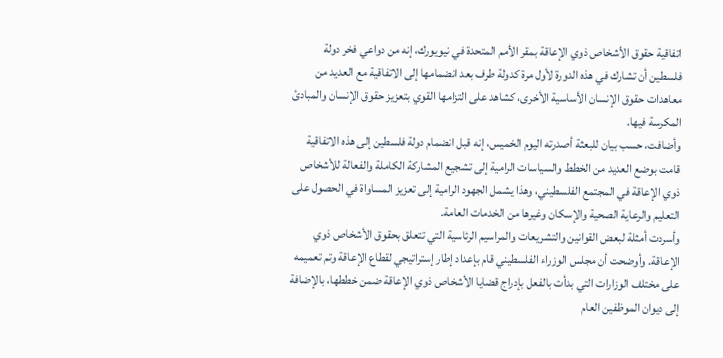اتفاقية حقوق الأشخاص ذوي الإعاقة بمقر الأمم المتحدة في نيويورك، إنه من دواعي فخر دولة فلسطين أن تشارك في هذه الدورة لأول مرة كدولة طرف بعد انضمامها إلى الاتفاقية مع العديد من معاهدات حقوق الإنسان الأساسية الأخرى، كشاهد على التزامها القوي بتعزيز حقوق الإنسان والمبادئ المكرسة فيها.
وأضافت، حسب بيان للبعثة أصدرته اليوم الخميس، إنه قبل انضمام دولة فلسطين إلى هذه الاتفاقية قامت بوضع العديد من الخطط والسياسات الرامية إلى تشجيع المشاركة الكاملة والفعالة للأشخاص ذوي الإعاقة في المجتمع الفلسطيني، وهذا يشمل الجهود الرامية إلى تعزيز المساواة في الحصول على التعليم والرعاية الصحية والإسكان وغيرها من الخدمات العامة.
وأسردت أمثلة لبعض القوانين والتشريعات والمراسيم الرئاسية التي تتعلق بحقوق الأشخاص ذوي الإعاقة. وأوضحت أن مجلس الوزراء الفلسطيني قام بإعداد إطار إستراتيجي لقطاع الإعاقة وتم تعميمه على مختلف الوزارات التي بدأت بالفعل بإدراج قضايا الأشخاص ذوي الإعاقة ضمن خططها، بالإضافة إلى ديوان الموظفين العام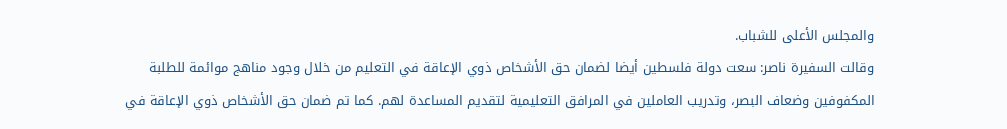والمجلس الأعلى للشباب.
وقالت السفيرة ناصر: سعت دولة فلسطين أيضا لضمان حق الأشخاص ذوي الإعاقة في التعليم من خلال وجود مناهج موائمة للطلبة المكفوفين وضعاف البصر، وتدريب العاملين في المرافق التعليمية لتقديم المساعدة لهم. كما تم ضمان حق الأشخاص ذوي الإعاقة في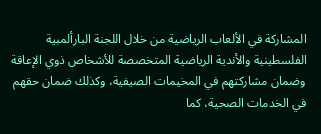المشاركة في الألعاب الرياضية من خلال اللجنة البارألمبية الفلسطينية والأندية الرياضية المتخصصة للأشخاص ذوي الإعاقة وضمان مشاركتهم في المخيمات الصيفية، وكذلك ضمان حقهم في الخدمات الصحية، كما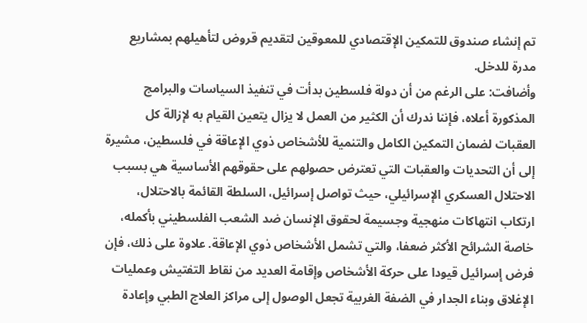تم إنشاء صندوق للتمكين الإقتصادي للمعوقين لتقديم قروض لتأهيلهم بمشاريع مدرة للدخل.
وأضافت: على الرغم من أن دولة فلسطين بدأت في تنفيذ السياسات والبرامج المذكورة أعلاه، فإننا ندرك أن الكثير من العمل لا يزال يتعين القيام به لإزالة كل العقبات لضمان التمكين الكامل والتنمية للأشخاص ذوي الإعاقة في فلسطين، مشيرة إلى أن التحديات والعقبات التي تعترض حصولهم على حقوقهم الأساسية هي بسبب الاحتلال العسكري الإسرائيلي، حيث تواصل إسرائيل، السلطة القائمة بالاحتلال، ارتكاب انتهاكات منهجية وجسيمة لحقوق الإنسان ضد الشعب الفلسطيني بأكمله، خاصة الشرائح الأكثر ضعفا، والتي تشمل الأشخاص ذوي الإعاقة. علاوة على ذلك، فإن فرض إسرائيل قيودا على حركة الأشخاص وإقامة العديد من نقاط التفتيش وعمليات الإغلاق وبناء الجدار في الضفة الغربية تجعل الوصول إلى مراكز العلاج الطبي وإعادة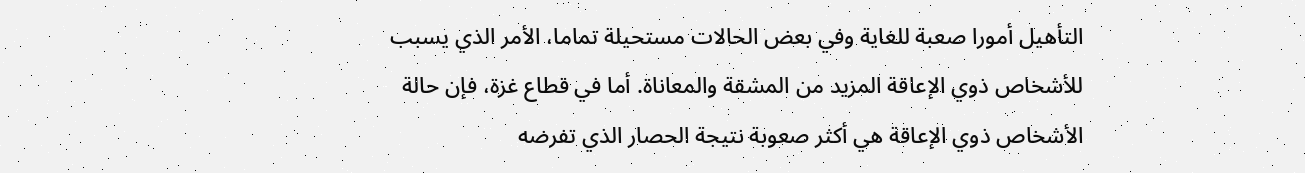التأهيل أمورا صعبة للغاية وفي بعض الحالات مستحيلة تماما، الأمر الذي يسبب للأشخاص ذوي الإعاقة المزيد من المشقة والمعاناة. أما في قطاع غزة، فإن حالة الأشخاص ذوي الإعاقة هي أكثر صعوبة نتيجة الحصار الذي تفرضه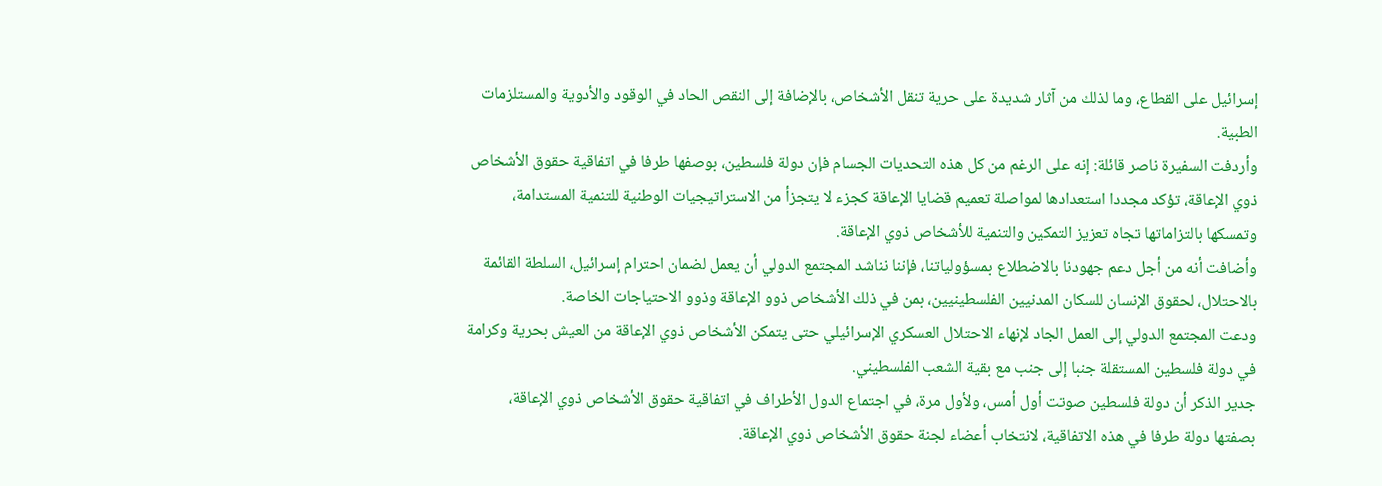إسرائيل على القطاع، وما لذلك من آثار شديدة على حرية تنقل الأشخاص، بالإضافة إلى النقص الحاد في الوقود والأدوية والمستلزمات الطبية.
وأردفت السفيرة ناصر قائلة: إنه على الرغم من كل هذه التحديات الجسام فإن دولة فلسطين، بوصفها طرفا في اتفاقية حقوق الأشخاص ذوي الإعاقة، تؤكد مجددا استعدادها لمواصلة تعميم قضايا الإعاقة كجزء لا يتجزأ من الاستراتيجيات الوطنية للتنمية المستدامة، وتمسكها بالتزاماتها تجاه تعزيز التمكين والتنمية للأشخاص ذوي الإعاقة.
وأضافت أنه من أجل دعم جهودنا بالاضطلاع بمسؤولياتنا، فإننا نناشد المجتمع الدولي أن يعمل لضمان احترام إسرائيل، السلطة القائمة بالاحتلال، لحقوق الإنسان للسكان المدنيين الفلسطينيين، بمن في ذلك الأشخاص ذوو الإعاقة وذوو الاحتياجات الخاصة.
ودعت المجتمع الدولي إلى العمل الجاد لإنهاء الاحتلال العسكري الإسرائيلي حتى يتمكن الأشخاص ذوي الإعاقة من العيش بحرية وكرامة في دولة فلسطين المستقلة جنبا إلى جنب مع بقية الشعب الفلسطيني.
جدير الذكر أن دولة فلسطين صوتت أول أمس، ولأول مرة، في اجتماع الدول الأطراف في اتفاقية حقوق الأشخاص ذوي الإعاقة، بصفتها دولة طرفا في هذه الاتفاقية، لانتخاب أعضاء لجنة حقوق الأشخاص ذوي الإعاقة.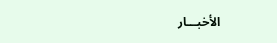الأخبـــار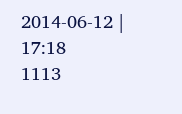2014-06-12 | 17:18
1113